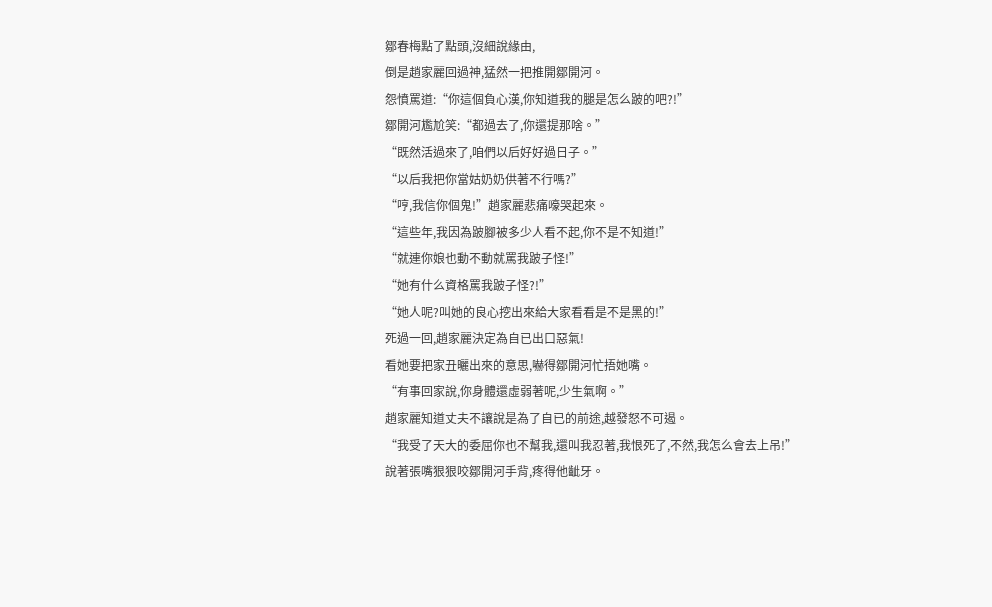鄒春梅點了點頭,沒細說緣由,
倒是趙家麗回過神,猛然一把推開鄒開河。
怨憤罵道:“你這個負心漢,你知道我的腿是怎么跛的吧?!”
鄒開河尷尬笑:“都過去了,你還提那啥。”
“既然活過來了,咱們以后好好過日子。”
“以后我把你當姑奶奶供著不行嗎?”
“哼,我信你個鬼!”趙家麗悲痛嚎哭起來。
“這些年,我因為跛腳被多少人看不起,你不是不知道!”
“就連你娘也動不動就罵我跛子怪!”
“她有什么資格罵我跛子怪?!”
“她人呢?叫她的良心挖出來給大家看看是不是黑的!”
死過一回,趙家麗決定為自已出口惡氣!
看她要把家丑曬出來的意思,嚇得鄒開河忙捂她嘴。
“有事回家說,你身體還虛弱著呢,少生氣啊。”
趙家麗知道丈夫不讓說是為了自已的前途,越發怒不可遏。
“我受了天大的委屈你也不幫我,還叫我忍著,我恨死了,不然,我怎么會去上吊!”
說著張嘴狠狠咬鄒開河手背,疼得他齜牙。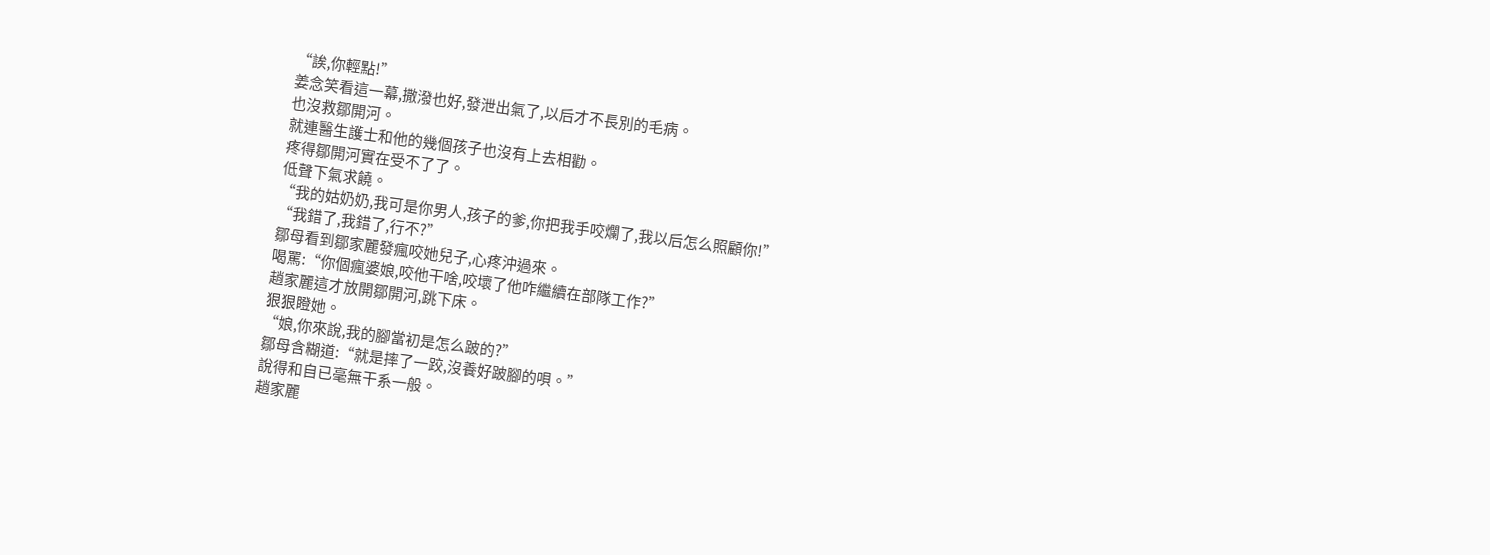“誒,你輕點!”
姜念笑看這一幕,撒潑也好,發泄出氣了,以后才不長別的毛病。
也沒救鄒開河。
就連醫生護士和他的幾個孩子也沒有上去相勸。
疼得鄒開河實在受不了了。
低聲下氣求饒。
“我的姑奶奶,我可是你男人,孩子的爹,你把我手咬爛了,我以后怎么照顧你!”
“我錯了,我錯了,行不?”
鄒母看到鄒家麗發瘋咬她兒子,心疼沖過來。
喝罵:“你個瘋婆娘,咬他干啥,咬壞了他咋繼續在部隊工作?”
趙家麗這才放開鄒開河,跳下床。
狠狠瞪她。
“娘,你來說,我的腳當初是怎么跛的?”
鄒母含糊道:“就是摔了一跤,沒養好跛腳的唄。”
說得和自已毫無干系一般。
趙家麗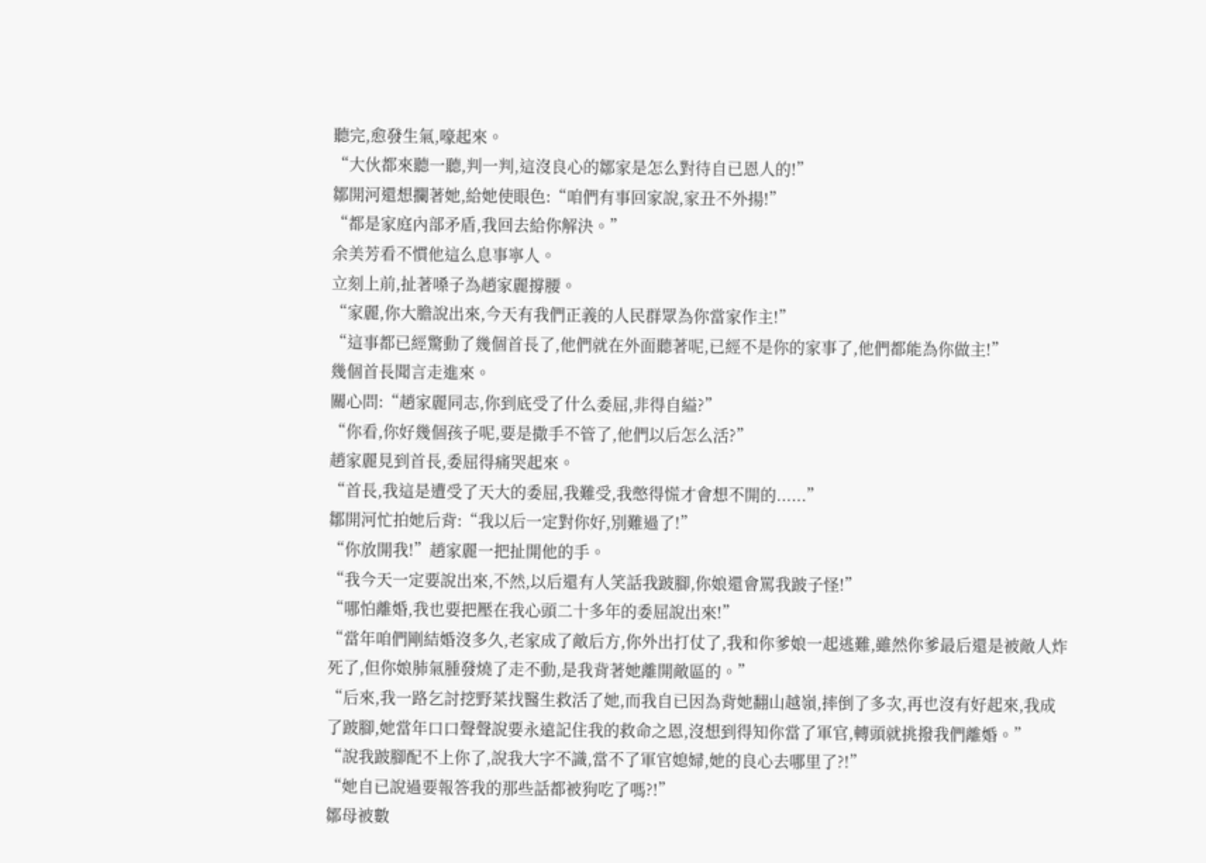聽完,愈發生氣,嚎起來。
“大伙都來聽一聽,判一判,這沒良心的鄒家是怎么對待自已恩人的!”
鄒開河還想攔著她,給她使眼色:“咱們有事回家說,家丑不外揚!”
“都是家庭內部矛盾,我回去給你解決。”
余美芳看不慣他這么息事寧人。
立刻上前,扯著嗓子為趙家麗撐腰。
“家麗,你大膽說出來,今天有我們正義的人民群眾為你當家作主!”
“這事都已經驚動了幾個首長了,他們就在外面聽著呢,已經不是你的家事了,他們都能為你做主!”
幾個首長聞言走進來。
關心問:“趙家麗同志,你到底受了什么委屈,非得自縊?”
“你看,你好幾個孩子呢,要是撒手不管了,他們以后怎么活?”
趙家麗見到首長,委屈得痛哭起來。
“首長,我這是遭受了天大的委屈,我難受,我憋得慌才會想不開的......”
鄒開河忙拍她后背:“我以后一定對你好,別難過了!”
“你放開我!”趙家麗一把扯開他的手。
“我今天一定要說出來,不然,以后還有人笑話我跛腳,你娘還會罵我跛子怪!”
“哪怕離婚,我也要把壓在我心頭二十多年的委屈說出來!”
“當年咱們剛結婚沒多久,老家成了敵后方,你外出打仗了,我和你爹娘一起逃難,雖然你爹最后還是被敵人炸死了,但你娘肺氣腫發燒了走不動,是我背著她離開敵區的。”
“后來,我一路乞討挖野菜找醫生救活了她,而我自已因為背她翻山越嶺,摔倒了多次,再也沒有好起來,我成了跛腳,她當年口口聲聲說要永遠記住我的救命之恩,沒想到得知你當了軍官,轉頭就挑撥我們離婚。”
“說我跛腳配不上你了,說我大字不識,當不了軍官媳婦,她的良心去哪里了?!”
“她自已說過要報答我的那些話都被狗吃了嗎?!”
鄒母被數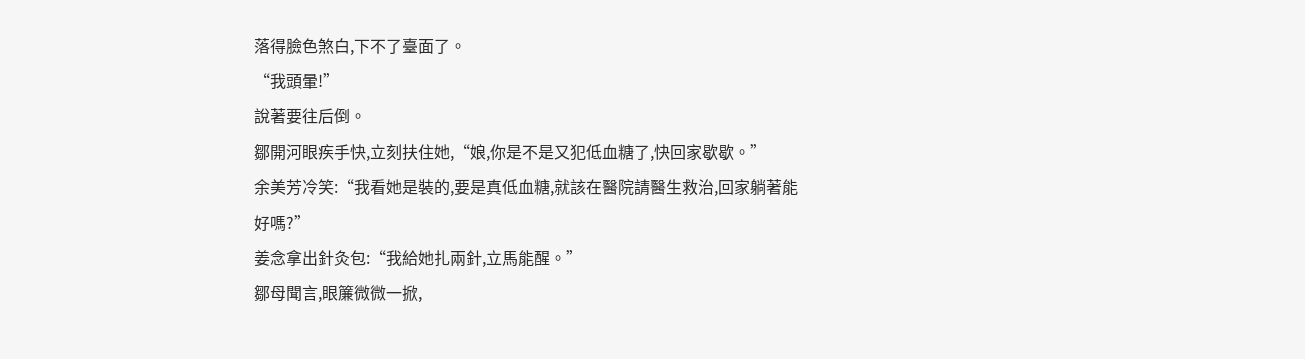落得臉色煞白,下不了臺面了。
“我頭暈!”
說著要往后倒。
鄒開河眼疾手快,立刻扶住她,“娘,你是不是又犯低血糖了,快回家歇歇。”
余美芳冷笑:“我看她是裝的,要是真低血糖,就該在醫院請醫生救治,回家躺著能好嗎?”
姜念拿出針灸包:“我給她扎兩針,立馬能醒。”
鄒母聞言,眼簾微微一掀,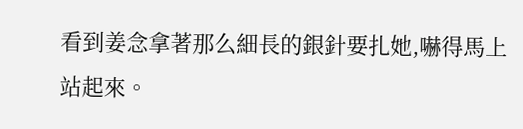看到姜念拿著那么細長的銀針要扎她,嚇得馬上站起來。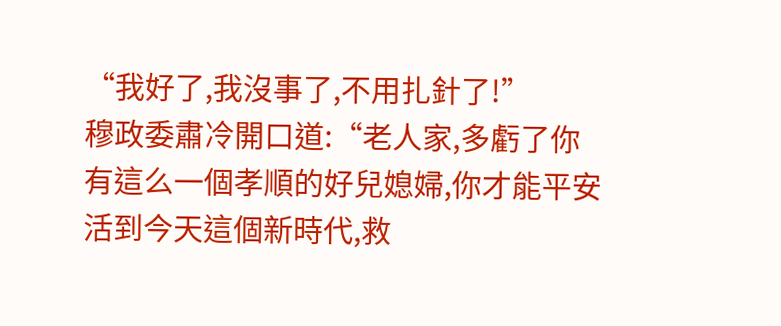“我好了,我沒事了,不用扎針了!”
穆政委肅冷開口道:“老人家,多虧了你有這么一個孝順的好兒媳婦,你才能平安活到今天這個新時代,救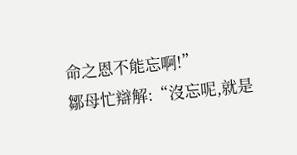命之恩不能忘啊!”
鄒母忙辯解:“沒忘呢,就是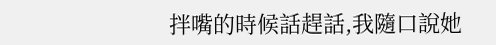拌嘴的時候話趕話,我隨口說她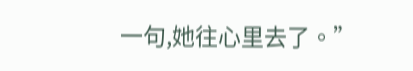一句,她往心里去了。”